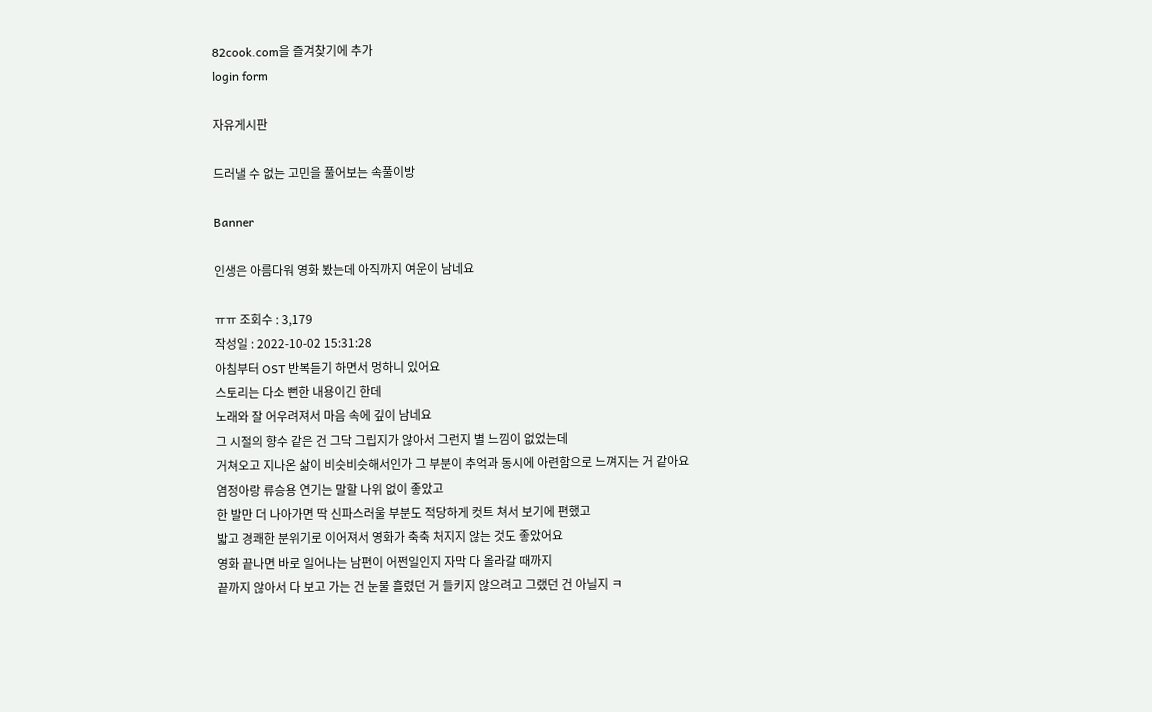82cook.com을 즐겨찾기에 추가
login form

자유게시판

드러낼 수 없는 고민을 풀어보는 속풀이방

Banner

인생은 아름다워 영화 봤는데 아직까지 여운이 남네요

ㅠㅠ 조회수 : 3,179
작성일 : 2022-10-02 15:31:28
아침부터 OST 반복듣기 하면서 멍하니 있어요
스토리는 다소 뻔한 내용이긴 한데
노래와 잘 어우려져서 마음 속에 깊이 남네요
그 시절의 향수 같은 건 그닥 그립지가 않아서 그런지 별 느낌이 없었는데
거쳐오고 지나온 삶이 비슷비슷해서인가 그 부분이 추억과 동시에 아련함으로 느껴지는 거 같아요
염정아랑 류승용 연기는 말할 나위 없이 좋았고
한 발만 더 나아가면 딱 신파스러울 부분도 적당하게 컷트 쳐서 보기에 편했고
밟고 경쾌한 분위기로 이어져서 영화가 축축 처지지 않는 것도 좋았어요
영화 끝나면 바로 일어나는 남편이 어쩐일인지 자막 다 올라갈 때까지
끝까지 않아서 다 보고 가는 건 눈물 흘렸던 거 들키지 않으려고 그랬던 건 아닐지 ㅋ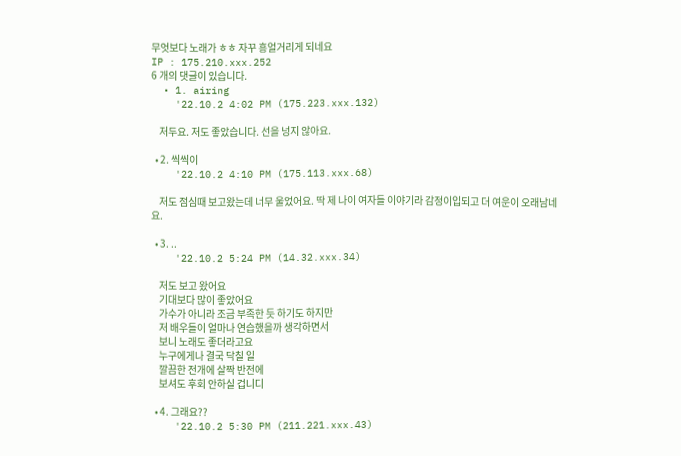무엇보다 노래가 ㅎㅎ 자꾸 흥얼거리게 되네요
IP : 175.210.xxx.252
6 개의 댓글이 있습니다.
  • 1. airing
    '22.10.2 4:02 PM (175.223.xxx.132)

    저두요. 저도 좋았습니다. 선을 넝지 않아요.

  • 2. 씩씩이
    '22.10.2 4:10 PM (175.113.xxx.68)

    저도 점심때 보고왔는데 너무 울었어요. 딱 제 나이 여자들 이야기라 감정이입되고 더 여운이 오래남네요.

  • 3. ..
    '22.10.2 5:24 PM (14.32.xxx.34)

    저도 보고 왔어요
    기대보다 많이 좋았어요
    가수가 아니라 조금 부족한 듯 하기도 하지만
    저 배우들이 얼마나 연습했을까 생각하면서
    보니 노래도 좋더라고요
    누구에게나 결국 닥칠 일
    깔끔한 전개에 살짝 반전에
    보셔도 후회 안하실 겁니디

  • 4. 그래요??
    '22.10.2 5:30 PM (211.221.xxx.43)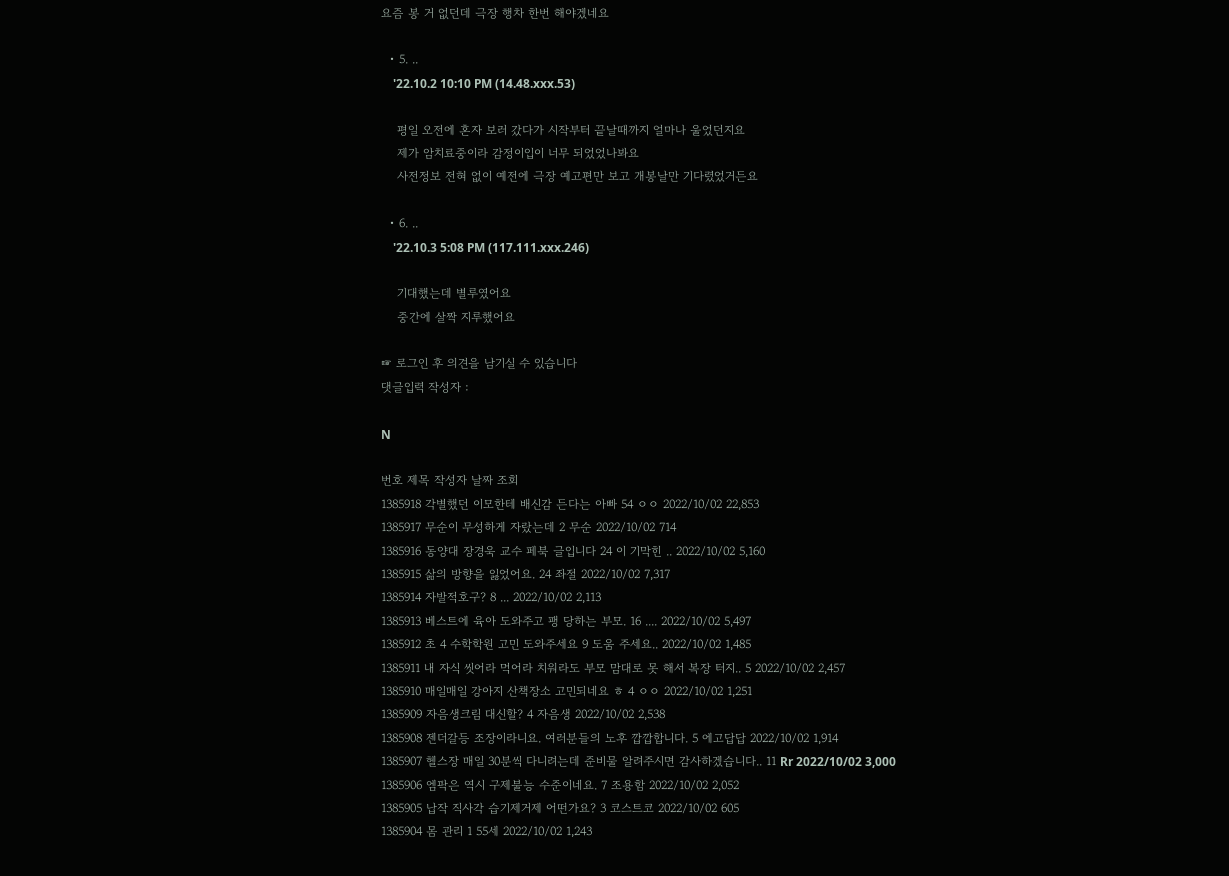요즘 봉 거 없던데 극장 행차 한번 해야겠네요

  • 5. ..
    '22.10.2 10:10 PM (14.48.xxx.53)

    평일 오전에 혼자 보러 갔다가 시작부터 끝날때까지 얼마나 울었던지요
    제가 암치료중이라 감정이입이 너무 되었었나봐요
    사전정보 전혀 없이 예전에 극장 예고편만 보고 개봉날만 기다렸었거든요

  • 6. ..
    '22.10.3 5:08 PM (117.111.xxx.246)

    기대했는데 별루였어요
    중간에 살짝 지루했어요

☞ 로그인 후 의견을 남기실 수 있습니다
댓글입력 작성자 :

N

번호 제목 작성자 날짜 조회
1385918 각별했던 이모한테 배신감 든다는 아빠 54 ㅇㅇ 2022/10/02 22,853
1385917 무순이 무성하게 자랐는데 2 무순 2022/10/02 714
1385916 동양대 장경욱 교수 페북 글입니다 24 이 기막힌 .. 2022/10/02 5,160
1385915 삶의 방향을 잃었어요. 24 좌절 2022/10/02 7,317
1385914 자발적호구? 8 ... 2022/10/02 2,113
1385913 베스트에 육아 도와주고 팽 당하는 부모. 16 .... 2022/10/02 5,497
1385912 초 4 수학학원 고민 도와주세요 9 도움 주세요.. 2022/10/02 1,485
1385911 내 자식 씻어라 먹어라 치워라도 부모 맘대로 못 해서 복장 터지.. 5 2022/10/02 2,457
1385910 매일매일 강아지 산책장소 고민되네요 ㅎ 4 ㅇㅇ 2022/10/02 1,251
1385909 자음생크림 대신할? 4 자음생 2022/10/02 2,538
1385908 젠더갈등 조장이라니요. 여러분들의 노후 깝깝합니다. 5 에고답답 2022/10/02 1,914
1385907 헬스장 매일 30분씩 다니려는데 준비물 알려주시면 감사하겠습니다.. 11 Rr 2022/10/02 3,000
1385906 엠팍은 역시 구제불능 수준이네요. 7 조용함 2022/10/02 2,052
1385905 납작 직사각 습기제거제 어떤가요? 3 코스트코 2022/10/02 605
1385904 몸 관리 1 55세 2022/10/02 1,243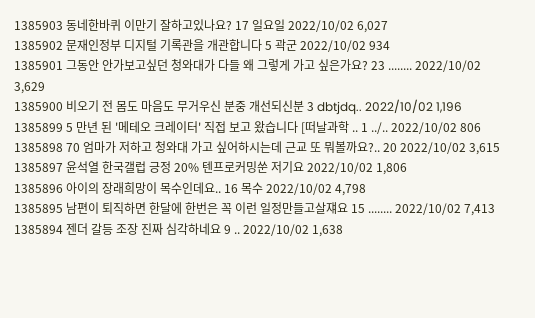1385903 동네한바퀴 이만기 잘하고있나요? 17 일요일 2022/10/02 6,027
1385902 문재인정부 디지털 기록관을 개관합니다 5 곽군 2022/10/02 934
1385901 그동안 안가보고싶던 청와대가 다들 왜 그렇게 가고 싶은가요? 23 ........ 2022/10/02 3,629
1385900 비오기 전 몸도 마음도 무거우신 분중 개선되신분 3 dbtjdq.. 2022/10/02 1,196
1385899 5 만년 된 '메테오 크레이터' 직접 보고 왔습니다 [떠날과학 .. 1 ../.. 2022/10/02 806
1385898 70 엄마가 저하고 청와대 가고 싶어하시는데 근교 또 뭐볼까요?.. 20 2022/10/02 3,615
1385897 윤석열 한국갤럽 긍정 20% 텐프로커밍쑨 저기요 2022/10/02 1,806
1385896 아이의 장래희망이 목수인데요.. 16 목수 2022/10/02 4,798
1385895 남편이 퇴직하면 한달에 한번은 꼭 이런 일정만들고살쟤요 15 ........ 2022/10/02 7,413
1385894 젠더 갈등 조장 진짜 심각하네요 9 .. 2022/10/02 1,638